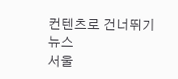컨텐츠로 건너뛰기
뉴스
서울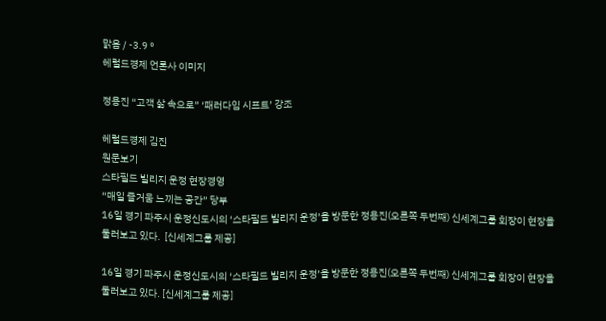맑음 / -3.9 °
헤럴드경제 언론사 이미지

정용진 “고객 삶 속으로” ‘패러다임 시프트’ 강조

헤럴드경제 김진
원문보기
스타필드 빌리지 운정 현장경영
“매일 즐거움 느끼는 공간” 당부
16일 경기 파주시 운정신도시의 ‘스타필드 빌리지 운정’을 방문한 정용진(오른쪽 두번째) 신세계그룹 회장이 현장을 둘러보고 있다.  [신세계그룹 제공]

16일 경기 파주시 운정신도시의 ‘스타필드 빌리지 운정’을 방문한 정용진(오른쪽 두번째) 신세계그룹 회장이 현장을 둘러보고 있다. [신세계그룹 제공]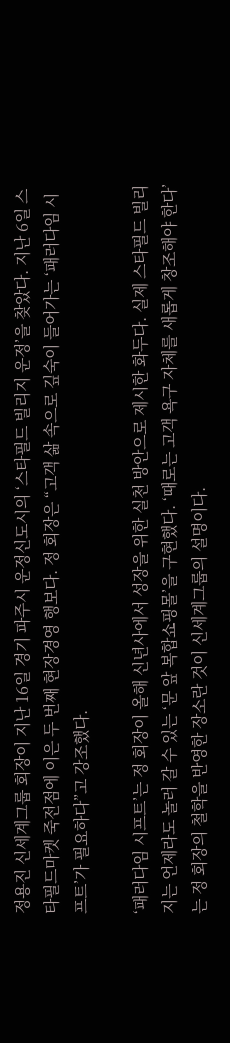정용진 신세계그룹 회장이 지난 16일 경기 파주시 운정신도시의 ‘스타필드 빌리지 운정’을 찾았다. 지난 6일 스타필드마켓 죽전점에 이은 두 번째 현장경영 행보다. 정 회장은 “고객 삶 속으로 깊숙이 들어가는 ‘패러다임 시프트’가 필요하다”고 강조했다.

‘패러다임 시프트’는 정 회장이 올해 신년사에서 성장을 위한 실천 방안으로 제시한 화두다. 실제 스타필드 빌리지는 언제라도 놀러 갈 수 있는 ‘문 앞 복합쇼핑몰’을 구현했다. ‘때로는 고객 욕구 자체를 새롭게 창조해야 한다’는 정 회장의 철학을 반영한 장소란 것이 신세계그룹의 설명이다.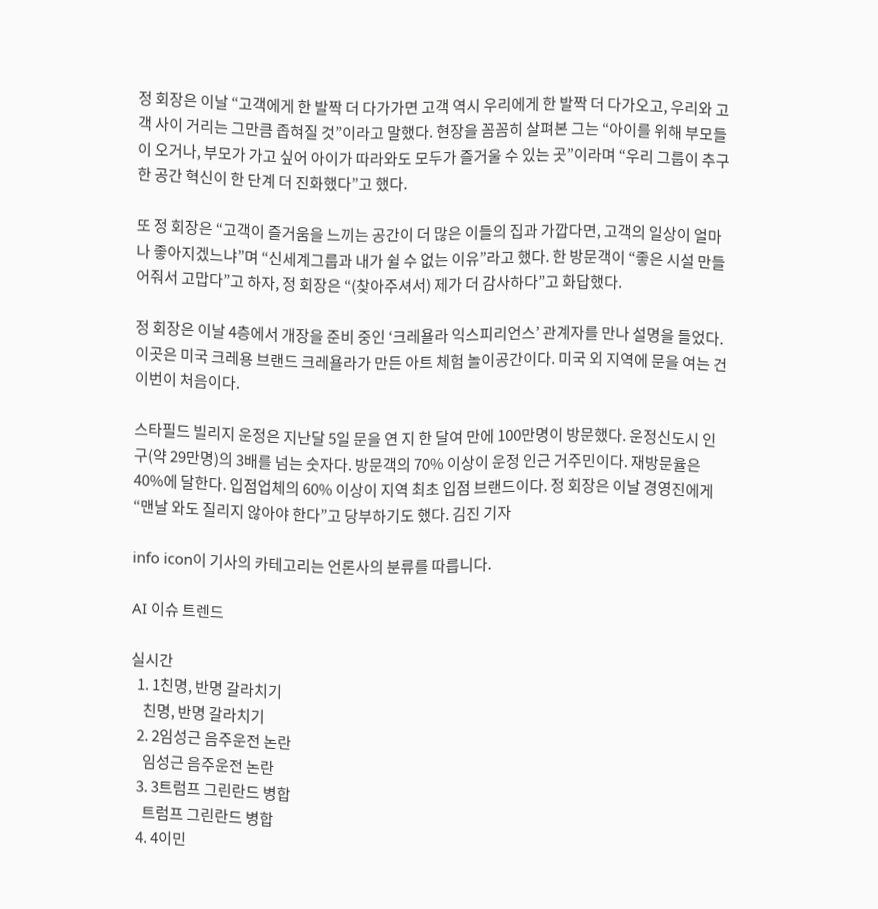정 회장은 이날 “고객에게 한 발짝 더 다가가면 고객 역시 우리에게 한 발짝 더 다가오고, 우리와 고객 사이 거리는 그만큼 좁혀질 것”이라고 말했다. 현장을 꼼꼼히 살펴본 그는 “아이를 위해 부모들이 오거나, 부모가 가고 싶어 아이가 따라와도 모두가 즐거울 수 있는 곳”이라며 “우리 그룹이 추구한 공간 혁신이 한 단계 더 진화했다”고 했다.

또 정 회장은 “고객이 즐거움을 느끼는 공간이 더 많은 이들의 집과 가깝다면, 고객의 일상이 얼마나 좋아지겠느냐”며 “신세계그룹과 내가 쉴 수 없는 이유”라고 했다. 한 방문객이 “좋은 시설 만들어줘서 고맙다”고 하자, 정 회장은 “(찾아주셔서) 제가 더 감사하다”고 화답했다.

정 회장은 이날 4층에서 개장을 준비 중인 ‘크레욜라 익스피리언스’ 관계자를 만나 설명을 들었다. 이곳은 미국 크레용 브랜드 크레욜라가 만든 아트 체험 놀이공간이다. 미국 외 지역에 문을 여는 건 이번이 처음이다.

스타필드 빌리지 운정은 지난달 5일 문을 연 지 한 달여 만에 100만명이 방문했다. 운정신도시 인구(약 29만명)의 3배를 넘는 숫자다. 방문객의 70% 이상이 운정 인근 거주민이다. 재방문율은 40%에 달한다. 입점업체의 60% 이상이 지역 최초 입점 브랜드이다. 정 회장은 이날 경영진에게 “맨날 와도 질리지 않아야 한다”고 당부하기도 했다. 김진 기자

info icon이 기사의 카테고리는 언론사의 분류를 따릅니다.

AI 이슈 트렌드

실시간
  1. 1친명, 반명 갈라치기
    친명, 반명 갈라치기
  2. 2임성근 음주운전 논란
    임성근 음주운전 논란
  3. 3트럼프 그린란드 병합
    트럼프 그린란드 병합
  4. 4이민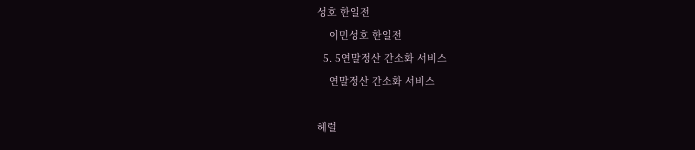성호 한일전
    이민성호 한일전
  5. 5연말정산 간소화 서비스
    연말정산 간소화 서비스

헤럴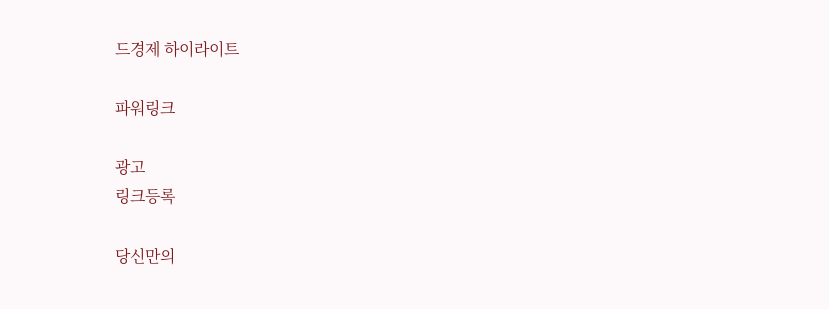드경제 하이라이트

파워링크

광고
링크등록

당신만의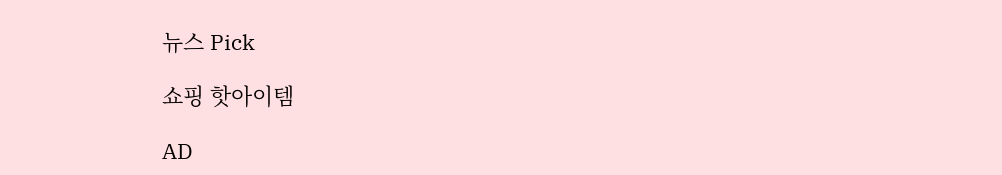뉴스 Pick

쇼핑 핫아이템

AD